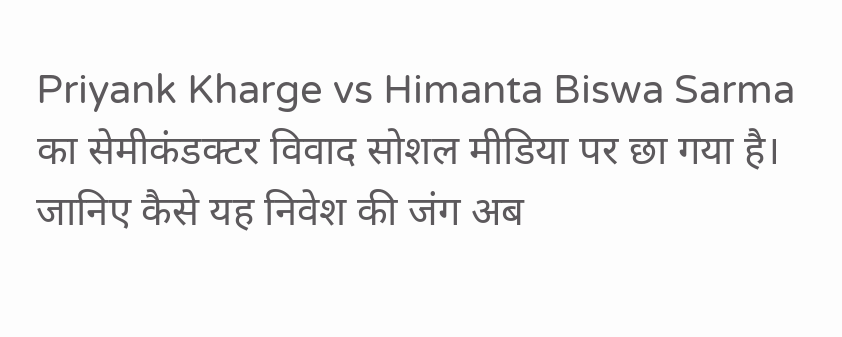Priyank Kharge vs Himanta Biswa Sarma का सेमीकंडक्टर विवाद सोशल मीडिया पर छा गया है। जानिए कैसे यह निवेश की जंग अब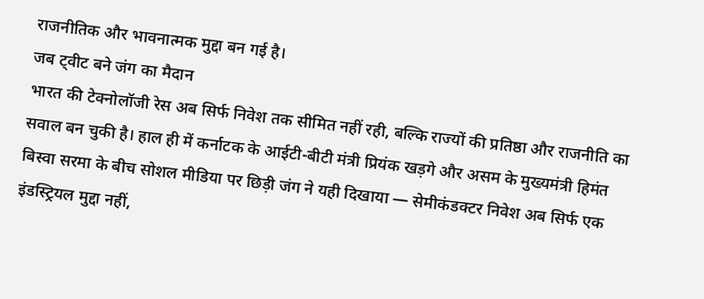राजनीतिक और भावनात्मक मुद्दा बन गई है।
जब ट्वीट बने जंग का मैदान
भारत की टेक्नोलॉजी रेस अब सिर्फ निवेश तक सीमित नहीं रही, बल्कि राज्यों की प्रतिष्ठा और राजनीति का सवाल बन चुकी है। हाल ही में कर्नाटक के आईटी-बीटी मंत्री प्रियंक खड़गे और असम के मुख्यमंत्री हिमंत बिस्वा सरमा के बीच सोशल मीडिया पर छिड़ी जंग ने यही दिखाया — सेमीकंडक्टर निवेश अब सिर्फ एक इंडस्ट्रियल मुद्दा नहीं,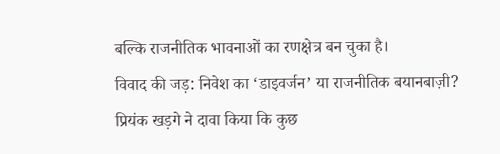बल्कि राजनीतिक भावनाओं का रणक्षेत्र बन चुका है।
विवाद की जड़: निवेश का ‘डाइवर्जन’ या राजनीतिक बयानबाज़ी?
प्रियंक खड़गे ने दावा किया कि कुछ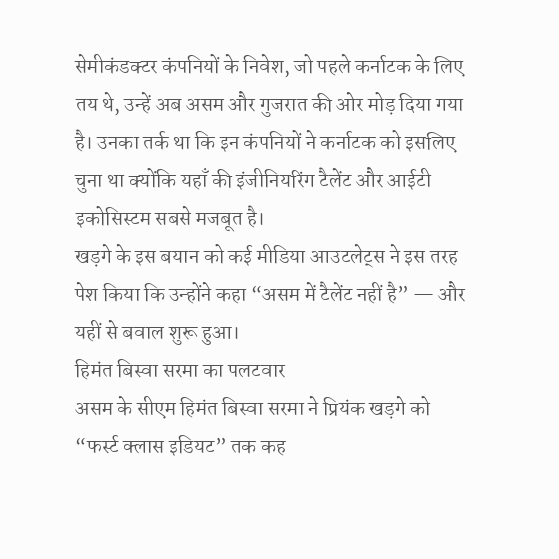सेमीकंडक्टर कंपनियों के निवेश, जो पहले कर्नाटक के लिए तय थे, उन्हें अब असम और गुजरात की ओर मोड़ दिया गया है। उनका तर्क था कि इन कंपनियों ने कर्नाटक को इसलिए चुना था क्योंकि यहाँ की इंजीनियरिंग टैलेंट और आईटी इकोसिस्टम सबसे मजबूत है।
खड़गे के इस बयान को कई मीडिया आउटलेट्स ने इस तरह पेश किया कि उन्होंने कहा “असम में टैलेंट नहीं है” — और यहीं से बवाल शुरू हुआ।
हिमंत बिस्वा सरमा का पलटवार
असम के सीएम हिमंत बिस्वा सरमा ने प्रियंक खड़गे को “फर्स्ट क्लास इडियट” तक कह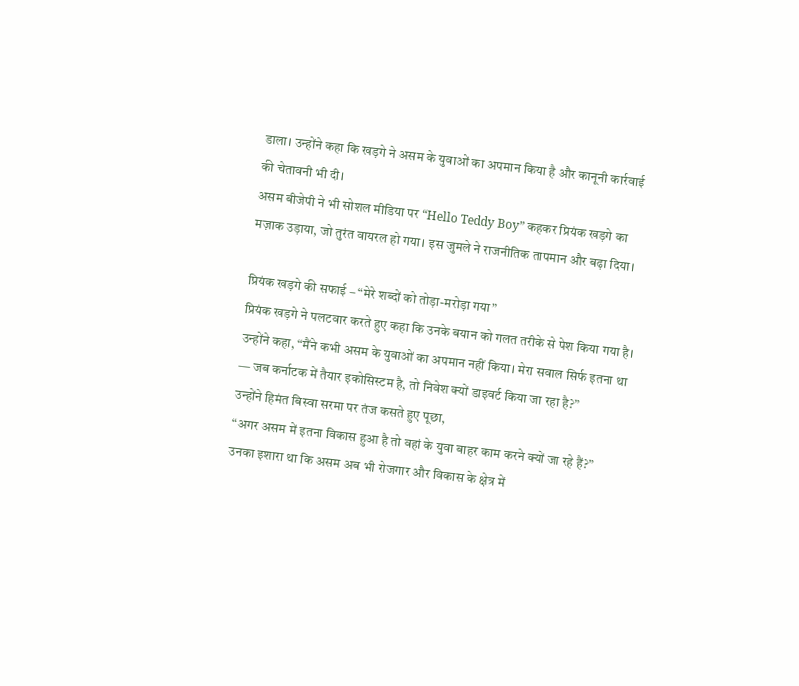डाला। उन्होंने कहा कि खड़गे ने असम के युवाओं का अपमान किया है और कानूनी कार्रवाई की चेतावनी भी दी।
असम बीजेपी ने भी सोशल मीडिया पर “Hello Teddy Boy” कहकर प्रियंक खड़गे का मज़ाक उड़ाया, जो तुरंत वायरल हो गया। इस जुमले ने राजनीतिक तापमान और बढ़ा दिया।

प्रियंक खड़गे की सफाई – “मेरे शब्दों को तोड़ा-मरोड़ा गया”
प्रियंक खड़गे ने पलटवार करते हुए कहा कि उनके बयान को गलत तरीके से पेश किया गया है। उन्होंने कहा, “मैंने कभी असम के युवाओं का अपमान नहीं किया। मेरा सवाल सिर्फ इतना था — जब कर्नाटक में तैयार इकोसिस्टम है, तो निवेश क्यों डाइवर्ट किया जा रहा है?”
उन्होंने हिमंत बिस्वा सरमा पर तंज कसते हुए पूछा,
“अगर असम में इतना विकास हुआ है तो वहां के युवा बाहर काम करने क्यों जा रहे हैं?”
उनका इशारा था कि असम अब भी रोजगार और विकास के क्षेत्र में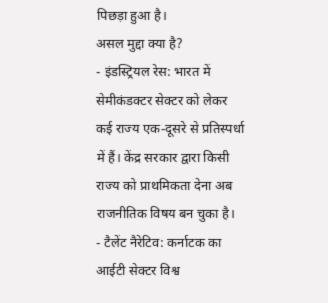पिछड़ा हुआ है।
असल मुद्दा क्या है?
- इंडस्ट्रियल रेस: भारत में सेमीकंडक्टर सेक्टर को लेकर कई राज्य एक-दूसरे से प्रतिस्पर्धा में हैं। केंद्र सरकार द्वारा किसी राज्य को प्राथमिकता देना अब राजनीतिक विषय बन चुका है।
- टैलेंट नैरेटिव: कर्नाटक का आईटी सेक्टर विश्व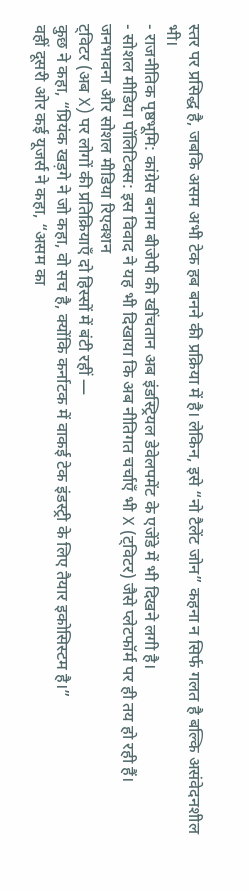स्तर पर प्रसिद्ध है, जबकि असम अभी टेक हब बनने की प्रक्रिया में है। लेकिन, इसे “नो टैलेंट जोन” कहना न सिर्फ गलत है बल्कि असंवेदनशील भी।
- राजनीतिक पृष्ठभूमि: कांग्रेस बनाम बीजेपी की खींचतान अब इंडस्ट्रियल डेवेलपमेंट के एजेंडे में भी दिखने लगी है।
- सोशल मीडिया पॉलिटिक्स: इस विवाद ने यह भी दिखाया कि अब नीतिगत चर्चाएँ भी X (ट्विटर) जैसे प्लेटफॉर्म पर ही तय हो रही हैं।
जनभावना और सोशल मीडिया रिएक्शन
ट्विटर (अब X) पर लोगों की प्रतिक्रियाएँ दो हिस्सों में बंटी रहीं —
कुछ ने कहा, “प्रियंक खड़गे ने जो कहा, वो सच है, क्योंकि कर्नाटक में वाकई टेक इंडस्ट्री के लिए तैयार इकोसिस्टम है।”
वहीं दूसरी ओर कई यूजर्स ने कहा, “असम का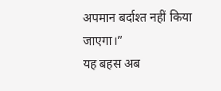अपमान बर्दाश्त नहीं किया जाएगा।”
यह बहस अब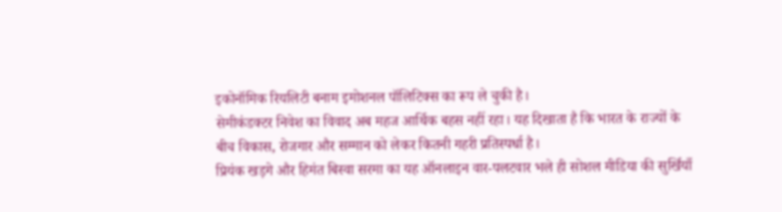इकोनॉमिक रियलिटी बनाम इमोशनल पॉलिटिक्स का रूप ले चुकी है।
सेमीकंडक्टर निवेश का विवाद अब महज आर्थिक बहस नहीं रहा। यह दिखाता है कि भारत के राज्यों के बीच विकास, रोजगार और सम्मान को लेकर कितनी गहरी प्रतिस्पर्धा है।
प्रियंक खड़गे और हिमंत बिस्वा सरमा का यह ऑनलाइन वार-पलटवार भले ही सोशल मीडिया की सुर्खियाँ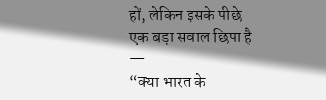हों, लेकिन इसके पीछे एक बड़ा सवाल छिपा है —
“क्या भारत के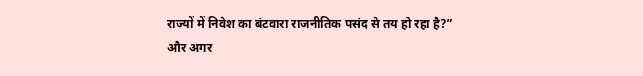राज्यों में निवेश का बंटवारा राजनीतिक पसंद से तय हो रहा है?”
और अगर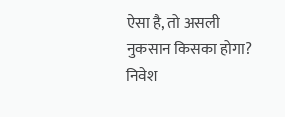ऐसा है, तो असली नुकसान किसका होगा? निवेश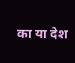का या देश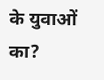के युवाओं का?